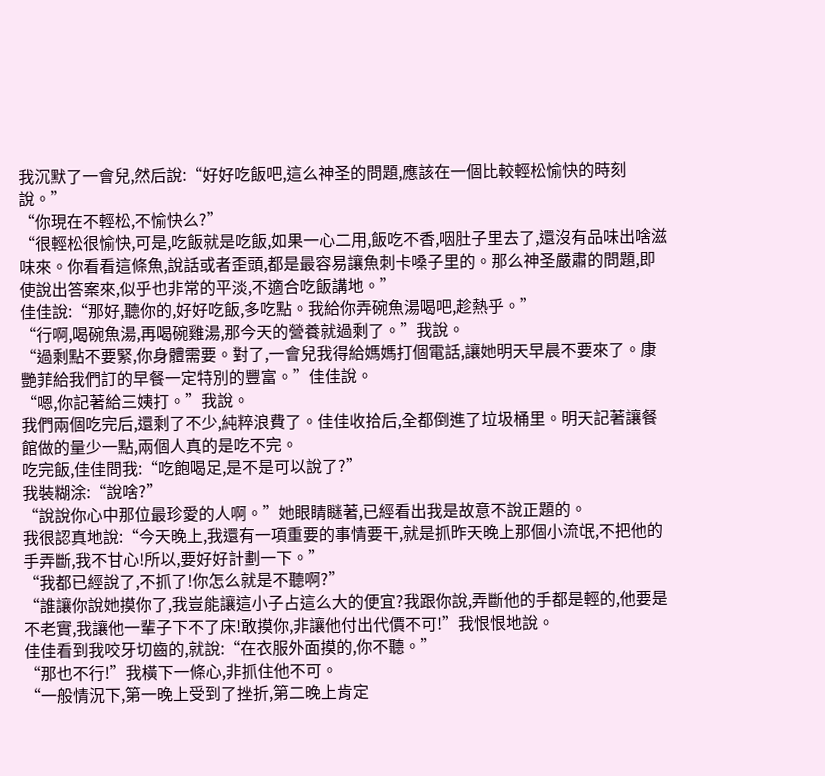我沉默了一會兒,然后說:“好好吃飯吧,這么神圣的問題,應該在一個比較輕松愉快的時刻說。”
“你現在不輕松,不愉快么?”
“很輕松很愉快,可是,吃飯就是吃飯,如果一心二用,飯吃不香,咽肚子里去了,還沒有品味出啥滋味來。你看看這條魚,說話或者歪頭,都是最容易讓魚刺卡嗓子里的。那么神圣嚴肅的問題,即使說出答案來,似乎也非常的平淡,不適合吃飯講地。”
佳佳說:“那好,聽你的,好好吃飯,多吃點。我給你弄碗魚湯喝吧,趁熱乎。”
“行啊,喝碗魚湯,再喝碗雞湯,那今天的營養就過剩了。”我說。
“過剩點不要緊,你身體需要。對了,一會兒我得給媽媽打個電話,讓她明天早晨不要來了。康艷菲給我們訂的早餐一定特別的豐富。”佳佳說。
“嗯,你記著給三姨打。”我說。
我們兩個吃完后,還剩了不少,純粹浪費了。佳佳收拾后,全都倒進了垃圾桶里。明天記著讓餐館做的量少一點,兩個人真的是吃不完。
吃完飯,佳佳問我:“吃飽喝足,是不是可以說了?”
我裝糊涂:“說啥?”
“說說你心中那位最珍愛的人啊。”她眼睛瞇著,已經看出我是故意不說正題的。
我很認真地說:“今天晚上,我還有一項重要的事情要干,就是抓昨天晚上那個小流氓,不把他的手弄斷,我不甘心!所以,要好好計劃一下。”
“我都已經說了,不抓了!你怎么就是不聽啊?”
“誰讓你說她摸你了,我豈能讓這小子占這么大的便宜?我跟你說,弄斷他的手都是輕的,他要是不老實,我讓他一輩子下不了床!敢摸你,非讓他付出代價不可!”我恨恨地說。
佳佳看到我咬牙切齒的,就說:“在衣服外面摸的,你不聽。”
“那也不行!”我橫下一條心,非抓住他不可。
“一般情況下,第一晚上受到了挫折,第二晚上肯定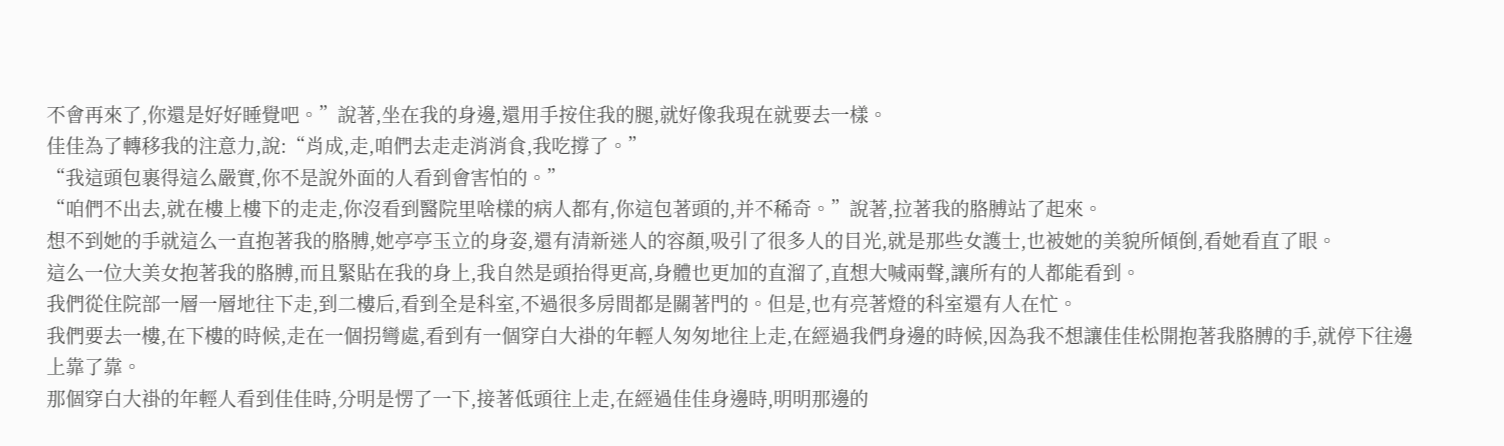不會再來了,你還是好好睡覺吧。”說著,坐在我的身邊,還用手按住我的腿,就好像我現在就要去一樣。
佳佳為了轉移我的注意力,說:“肖成,走,咱們去走走消消食,我吃撐了。”
“我這頭包裹得這么嚴實,你不是說外面的人看到會害怕的。”
“咱們不出去,就在樓上樓下的走走,你沒看到醫院里啥樣的病人都有,你這包著頭的,并不稀奇。”說著,拉著我的胳膊站了起來。
想不到她的手就這么一直抱著我的胳膊,她亭亭玉立的身姿,還有清新迷人的容顏,吸引了很多人的目光,就是那些女護士,也被她的美貌所傾倒,看她看直了眼。
這么一位大美女抱著我的胳膊,而且緊貼在我的身上,我自然是頭抬得更高,身體也更加的直溜了,直想大喊兩聲,讓所有的人都能看到。
我們從住院部一層一層地往下走,到二樓后,看到全是科室,不過很多房間都是關著門的。但是,也有亮著燈的科室還有人在忙。
我們要去一樓,在下樓的時候,走在一個拐彎處,看到有一個穿白大褂的年輕人匆匆地往上走,在經過我們身邊的時候,因為我不想讓佳佳松開抱著我胳膊的手,就停下往邊上靠了靠。
那個穿白大褂的年輕人看到佳佳時,分明是愣了一下,接著低頭往上走,在經過佳佳身邊時,明明那邊的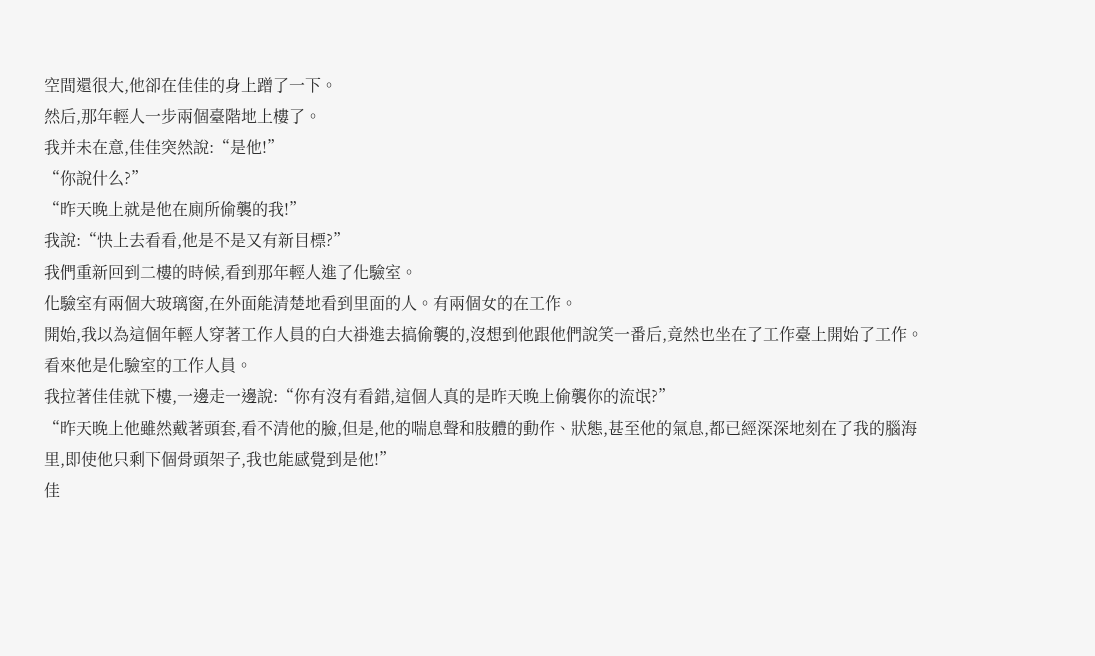空間還很大,他卻在佳佳的身上蹭了一下。
然后,那年輕人一步兩個臺階地上樓了。
我并未在意,佳佳突然說:“是他!”
“你說什么?”
“昨天晚上就是他在廁所偷襲的我!”
我說:“快上去看看,他是不是又有新目標?”
我們重新回到二樓的時候,看到那年輕人進了化驗室。
化驗室有兩個大玻璃窗,在外面能清楚地看到里面的人。有兩個女的在工作。
開始,我以為這個年輕人穿著工作人員的白大褂進去搞偷襲的,沒想到他跟他們說笑一番后,竟然也坐在了工作臺上開始了工作。
看來他是化驗室的工作人員。
我拉著佳佳就下樓,一邊走一邊說:“你有沒有看錯,這個人真的是昨天晚上偷襲你的流氓?”
“昨天晚上他雖然戴著頭套,看不清他的臉,但是,他的喘息聲和肢體的動作、狀態,甚至他的氣息,都已經深深地刻在了我的腦海里,即使他只剩下個骨頭架子,我也能感覺到是他!”
佳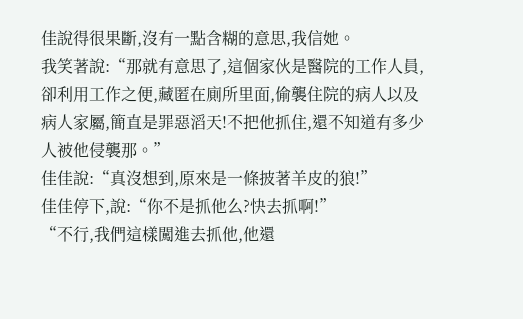佳說得很果斷,沒有一點含糊的意思,我信她。
我笑著說:“那就有意思了,這個家伙是醫院的工作人員,卻利用工作之便,藏匿在廁所里面,偷襲住院的病人以及病人家屬,簡直是罪惡滔天!不把他抓住,還不知道有多少人被他侵襲那。”
佳佳說:“真沒想到,原來是一條披著羊皮的狼!”
佳佳停下,說:“你不是抓他么?快去抓啊!”
“不行,我們這樣闖進去抓他,他還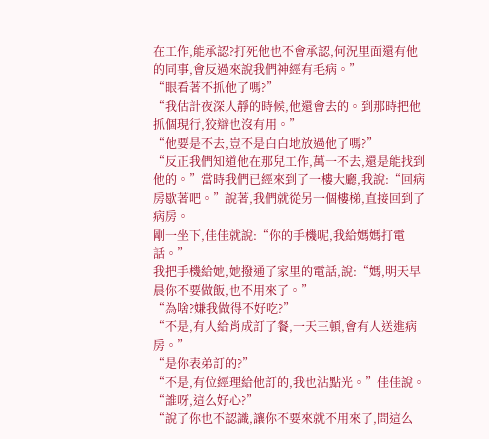在工作,能承認?打死他也不會承認,何況里面還有他的同事,會反過來說我們神經有毛病。”
“眼看著不抓他了嗎?”
“我估計夜深人靜的時候,他還會去的。到那時把他抓個現行,狡辯也沒有用。”
“他要是不去,豈不是白白地放過他了嗎?”
“反正我們知道他在那兒工作,萬一不去,還是能找到他的。”當時我們已經來到了一樓大廳,我說:“回病房歇著吧。”說著,我們就從另一個樓梯,直接回到了病房。
剛一坐下,佳佳就說:“你的手機呢,我給媽媽打電話。”
我把手機給她,她撥通了家里的電話,說:“媽,明天早晨你不要做飯,也不用來了。”
“為啥?嫌我做得不好吃?”
“不是,有人給肖成訂了餐,一天三頓,會有人送進病房。”
“是你表弟訂的?”
“不是,有位經理給他訂的,我也沾點光。”佳佳說。
“誰呀,這么好心?”
“說了你也不認識,讓你不要來就不用來了,問這么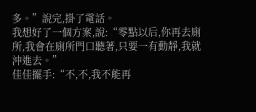多。”說完,掛了電話。
我想好了一個方案,說:“零點以后,你再去廁所,我會在廁所門口聽著,只要一有動靜,我就沖進去。”
佳佳擺手:“不,不,我不能再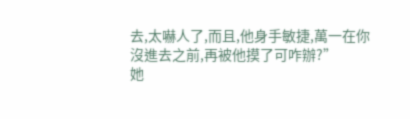去,太嚇人了,而且,他身手敏捷,萬一在你沒進去之前,再被他摸了可咋辦?”
她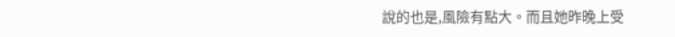說的也是,風險有點大。而且她昨晚上受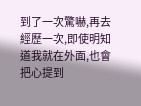到了一次驚嚇,再去經歷一次,即使明知道我就在外面,也會把心提到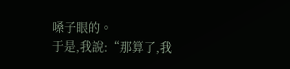嗓子眼的。
于是,我說:“那算了,我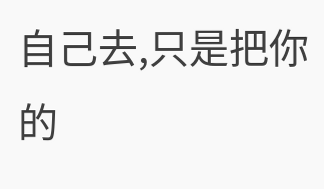自己去,只是把你的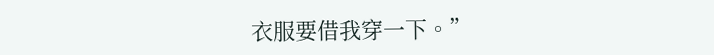衣服要借我穿一下。”